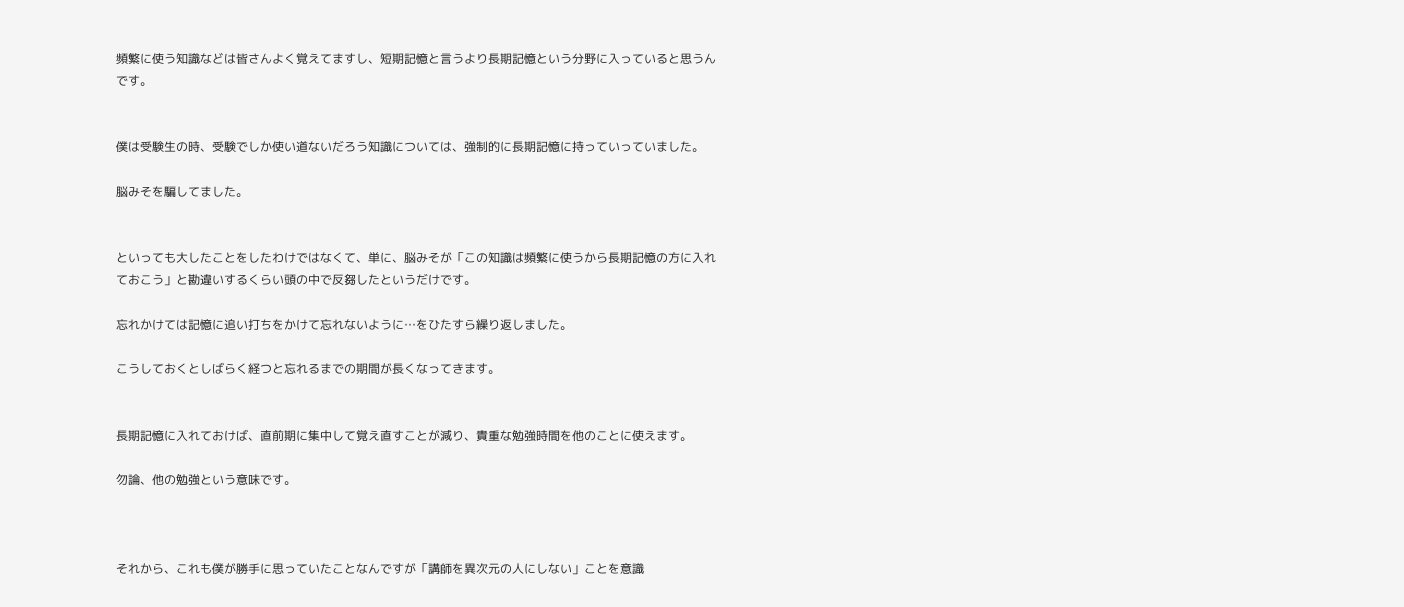頻繁に使う知識などは皆さんよく覚えてますし、短期記憶と言うより長期記憶という分野に入っていると思うんです。


僕は受験生の時、受験でしか使い道ないだろう知識については、強制的に長期記憶に持っていっていました。

脳みそを騙してました。


といっても大したことをしたわけではなくて、単に、脳みそが「この知識は頻繁に使うから長期記憶の方に入れておこう」と勘違いするくらい頭の中で反芻したというだけです。

忘れかけては記憶に追い打ちをかけて忘れないように…をひたすら繰り返しました。

こうしておくとしばらく経つと忘れるまでの期間が長くなってきます。


長期記憶に入れておけば、直前期に集中して覚え直すことが減り、貴重な勉強時間を他のことに使えます。

勿論、他の勉強という意味です。



それから、これも僕が勝手に思っていたことなんですが「講師を異次元の人にしない」ことを意識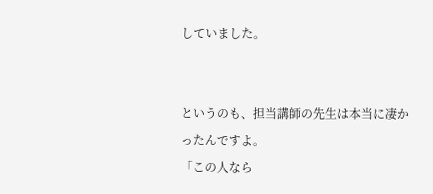していました。


というのも、担当講師の先生は本当に凄かったんですよ。
「この人なら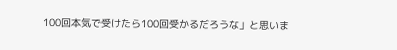100回本気で受けたら100回受かるだろうな」と思いま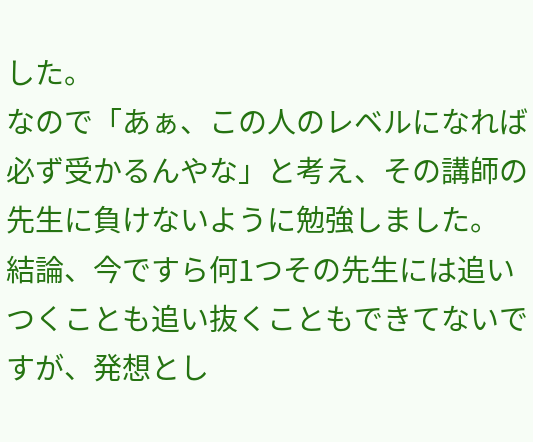した。
なので「あぁ、この人のレベルになれば必ず受かるんやな」と考え、その講師の先生に負けないように勉強しました。
結論、今ですら何1つその先生には追いつくことも追い抜くこともできてないですが、発想とし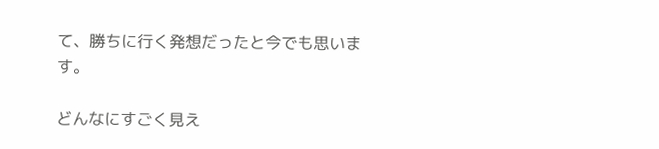て、勝ちに行く発想だったと今でも思います。

どんなにすごく見え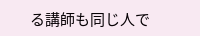る講師も同じ人で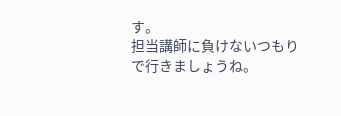す。
担当講師に負けないつもりで行きましょうね。